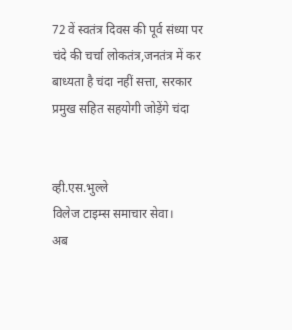72 वें स्वतंत्र दिवस की पूर्व संध्या पर चंदे की चर्चा लोकतंत्र,जनतंत्र में कर बाध्यता है चंदा नहीं सत्ता, सरकार प्रमुख सहित सहयोगी जोड़ेंगे चंदा


व्ही.एस.भुल्ले
विलेज टाइम्स समाचार सेवा।
अब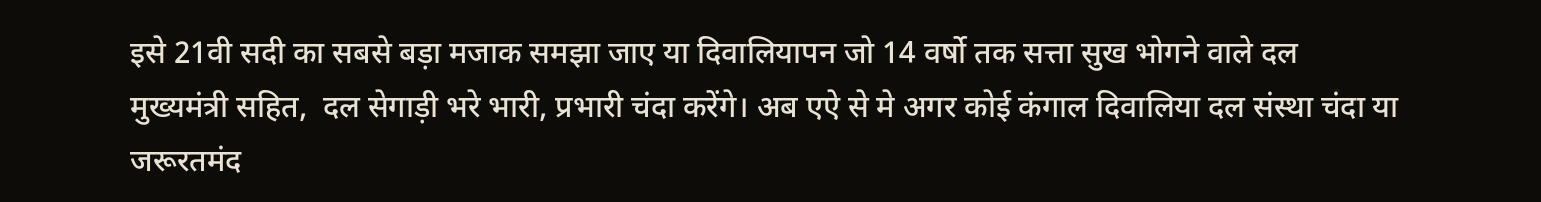इसे 21वी सदी का सबसे बड़ा मजाक समझा जाए या दिवालियापन जो 14 वर्षो तक सत्ता सुख भोगने वाले दल मुख्यमंत्री सहित,  दल सेगाड़ी भरे भारी, प्रभारी चंदा करेंगे। अब एऐ से मे अगर कोई कंगाल दिवालिया दल संस्था चंदा या जरूरतमंद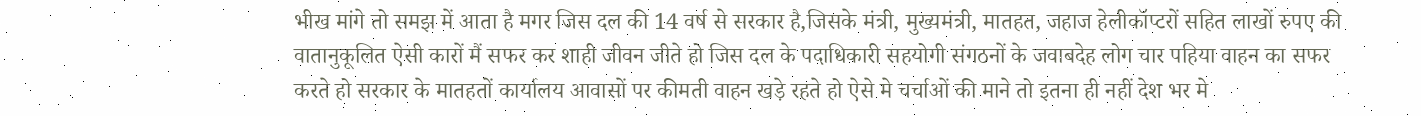भीख मांगे तो समझ में आता है मगर जिस दल की 14 वर्ष से सरकार है,जिसके मंत्री, मुख्यमंत्री, मातहत, जहाज हेलीकॉप्टरों सहित लाखों रुपए की वातानुकूलित ऐसी कारों मैं सफर कर शाही जीवन जीते हो जिस दल के पदाधिकारी सहयोगी संगठनों के जवाबदेह लोग चार पहिया वाहन का सफर करते हो सरकार के मातहतों कार्यालय आवासों पर कीमती वाहन खड़े रहते हो ऐसे मे चर्चाओं की माने तो इतना ही नहीं देश भर मे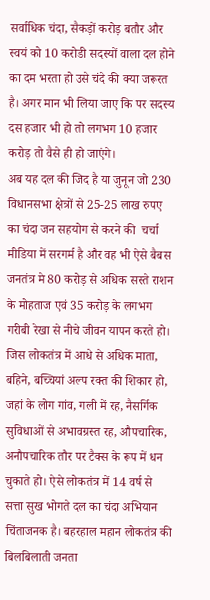सर्वाधिक चंदा, सैकड़ों करोड़ बतौर और स्वयं को 10 करोडी सदस्यों वाला दल होने का दम भरता हो उसे चंदे की क्या जरूरत है। अगर मान भी लिया जाए कि पर सदस्य दस हजार भी हो तो लगभग 10 हजार करोड़ तो वैसे ही हो जाएंगे।
अब यह दल की जिद है या जुनून जो 230 विधानसभा क्षेत्रों से 25-25 लाख रुपए का चंदा जन सहयोग से करने की  चर्चा मीडिया में सरगर्म है और वह भी ऐसे बैबस जनतंत्र मे 80 करोड़ से अधिक सस्ते राशन के मोहताज एवं 35 करोड़ के लगभग गरीबी रेखा से नीचे जीवन यापन करते हो। जिस लोकतंत्र में आधे से अधिक माता, बहिने, बच्चियां अल्प रक्त की शिकार हो, जहां के लोग गांव, गली में रह, नैसर्गिक सुविधाओं से अभावग्रस्त रह, औपचारिक, अनौपचारिक तौर पर टैक्स के रूप में धन चुकाते हो। ऐसे लोकतंत्र में 14 वर्ष से सत्ता सुख भोगते दल का चंदा अभियान चिंताजनक है। बहरहाल महान लोकतंत्र की बिलबिलाती जनता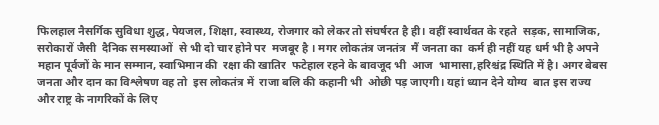फिलहाल नैसर्गिक सुविधा शुद्ध, पेयजल, शिक्षा, स्वास्थ्य, रोजगार को लेकर तो संघर्षरत है ही। वहीं स्वार्थवत के रहते  सड़क, सामाजिक, सरोकारों जैसी  दैनिक समस्याओं  से भी दो चार होने पर  मजबूर है । मगर लोकतंत्र जनतंत्र  मैं जनता का  कर्म ही नहीं यह धर्म भी है अपने महान पूर्वजों के मान सम्मान, स्वाभिमान की  रक्षा की खातिर  फटेहाल रहने के बावजूद भी  आज  भामासा,हरिश्चंद्र स्थिति में है। अगर बेबस जनता और दान का विश्लेषण वह तो  इस लोकतंत्र में  राजा बलि की कहानी भी  ओछी पड़ जाएगी। यहां ध्यान देने योग्य  बात इस राज्य  और राष्ट्र के नागरिकों के लिए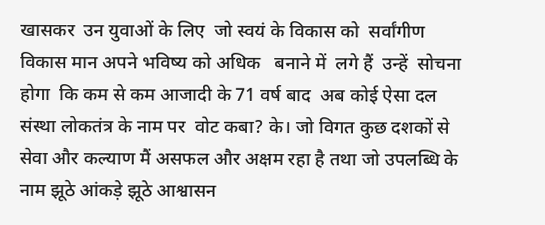खासकर  उन युवाओं के लिए  जो स्वयं के विकास को  सर्वांगीण विकास मान अपने भविष्य को अधिक   बनाने में  लगे हैं  उन्हें  सोचना होगा  कि कम से कम आजादी के 71 वर्ष बाद  अब कोई ऐसा दल संस्था लोकतंत्र के नाम पर  वोट कबा? के। जो विगत कुछ दशकों से सेवा और कल्याण मैं असफल और अक्षम रहा है तथा जो उपलब्धि के नाम झूठे आंकड़े झूठे आश्वासन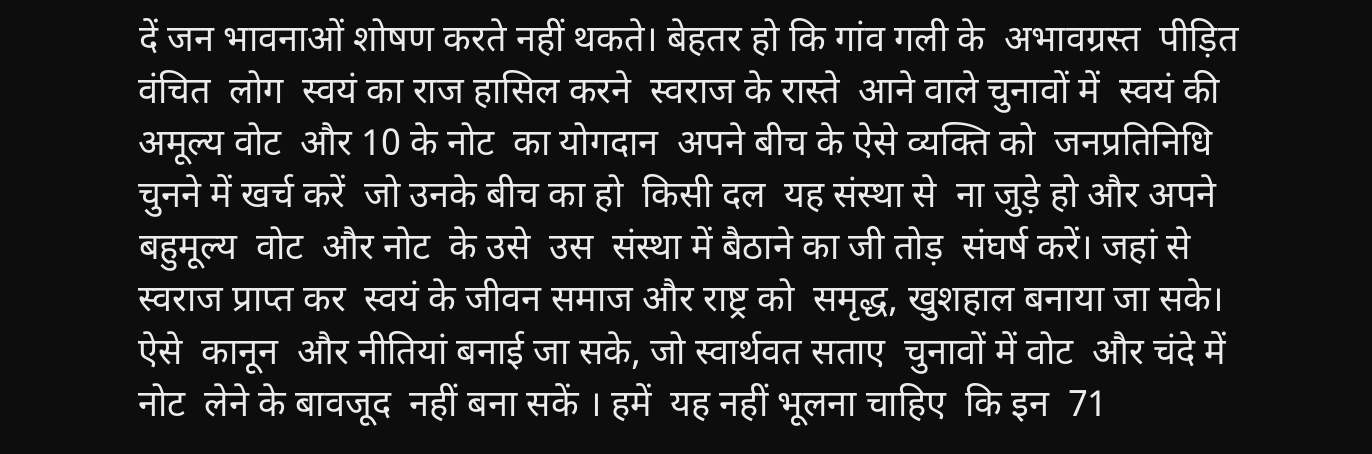दें जन भावनाओं शोषण करते नहीं थकते। बेहतर हो कि गांव गली के  अभावग्रस्त  पीड़ित वंचित  लोग  स्वयं का राज हासिल करने  स्वराज के रास्ते  आने वाले चुनावों में  स्वयं की  अमूल्य वोट  और 10 के नोट  का योगदान  अपने बीच के ऐसे व्यक्ति को  जनप्रतिनिधि  चुनने में खर्च करें  जो उनके बीच का हो  किसी दल  यह संस्था से  ना जुड़े हो और अपने  बहुमूल्य  वोट  और नोट  के उसे  उस  संस्था में बैठाने का जी तोड़  संघर्ष करें। जहां से स्वराज प्राप्त कर  स्वयं के जीवन समाज और राष्ट्र को  समृद्ध, खुशहाल बनाया जा सके। ऐसे  कानून  और नीतियां बनाई जा सके, जो स्वार्थवत सताए  चुनावों में वोट  और चंदे में नोट  लेने के बावजूद  नहीं बना सकें । हमें  यह नहीं भूलना चाहिए  कि इन  71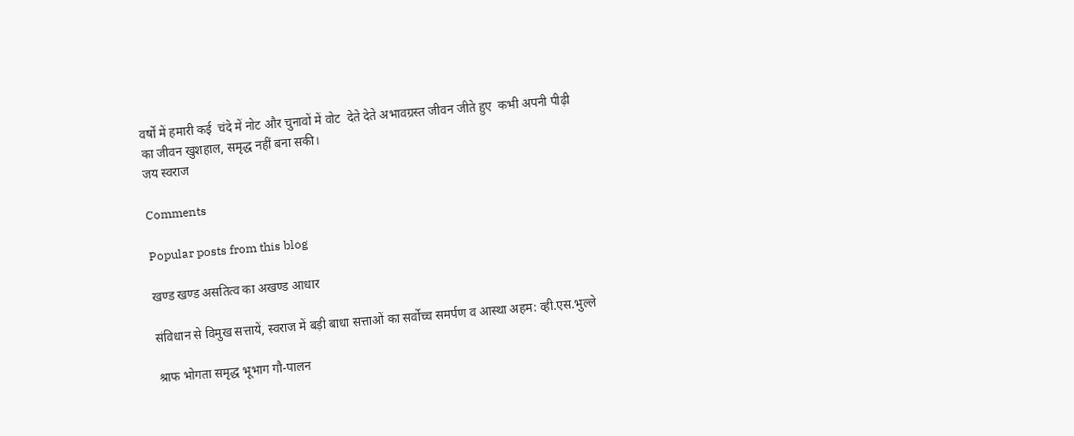वर्षों में हमारी कई  चंदे में नोट और चुनावों में वोट  देते देते अभावग्रस्त जीवन जीते हुए  कभी अपनी पीढ़ी  का जीवन खुशहाल, समृद्ध नहीं बना सकी।
जय स्वराज

Comments

Popular posts from this blog

खण्ड खण्ड असतित्व का अखण्ड आधार

संविधान से विमुख सत्तायें, स्वराज में बड़ी बाधा सत्ताओं का सर्वोच्च समर्पण व आस्था अहम: व्ही.एस.भुल्ले

श्राफ भोगता समृद्ध भूभाग गौ-पालन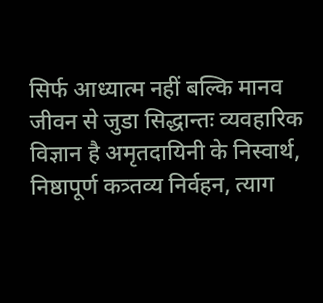सिर्फ आध्यात्म नहीं बल्कि मानव जीवन से जुडा सिद्धान्तः व्यवहारिक विज्ञान है अमृतदायिनी के निस्वार्थ, निष्ठापूर्ण कत्र्तव्य निर्वहन, त्याग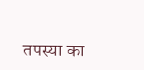तपस्या का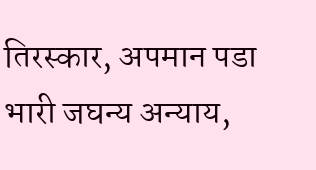तिरस्कार, अपमान पडा भारी जघन्य अन्याय,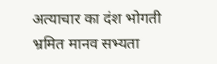अत्याचार का दंश भोगती भ्रमित मानव सभ्यता